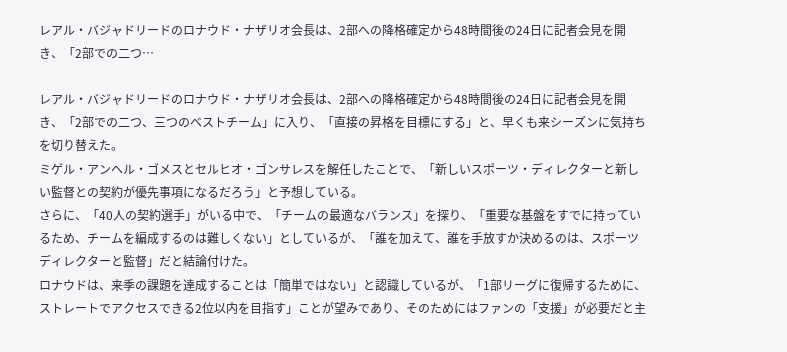レアル・バジャドリードのロナウド・ナザリオ会長は、2部への降格確定から48時間後の24日に記者会見を開き、「2部での二つ…

レアル・バジャドリードのロナウド・ナザリオ会長は、2部への降格確定から48時間後の24日に記者会見を開き、「2部での二つ、三つのベストチーム」に入り、「直接の昇格を目標にする」と、早くも来シーズンに気持ちを切り替えた。
ミゲル・アンヘル・ゴメスとセルヒオ・ゴンサレスを解任したことで、「新しいスポーツ・ディレクターと新しい監督との契約が優先事項になるだろう」と予想している。
さらに、「40人の契約選手」がいる中で、「チームの最適なバランス」を探り、「重要な基盤をすでに持っているため、チームを編成するのは難しくない」としているが、「誰を加えて、誰を手放すか決めるのは、スポーツディレクターと監督」だと結論付けた。
ロナウドは、来季の課題を達成することは「簡単ではない」と認識しているが、「1部リーグに復帰するために、ストレートでアクセスできる2位以内を目指す」ことが望みであり、そのためにはファンの「支援」が必要だと主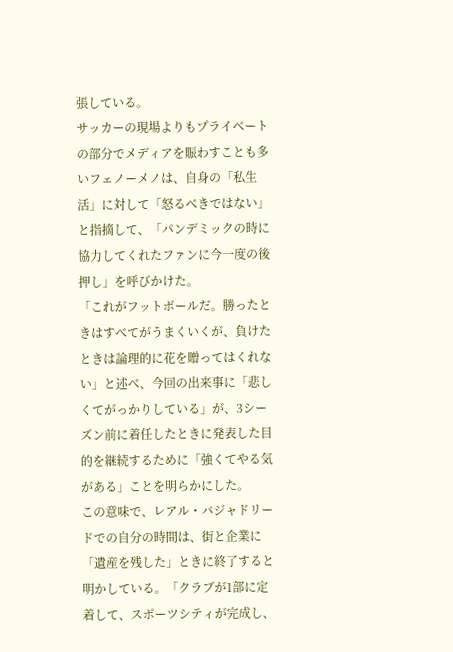張している。
サッカーの現場よりもプライベートの部分でメディアを賑わすことも多いフェノーメノは、自身の「私生活」に対して「怒るべきではない」と指摘して、「パンデミックの時に協力してくれたファンに今一度の後押し」を呼びかけた。
「これがフットボールだ。勝ったときはすべてがうまくいくが、負けたときは論理的に花を贈ってはくれない」と述べ、今回の出来事に「悲しくてがっかりしている」が、3シーズン前に着任したときに発表した目的を継続するために「強くてやる気がある」ことを明らかにした。
この意味で、レアル・バジャドリードでの自分の時間は、街と企業に「遺産を残した」ときに終了すると明かしている。「クラブが1部に定着して、スポーツシティが完成し、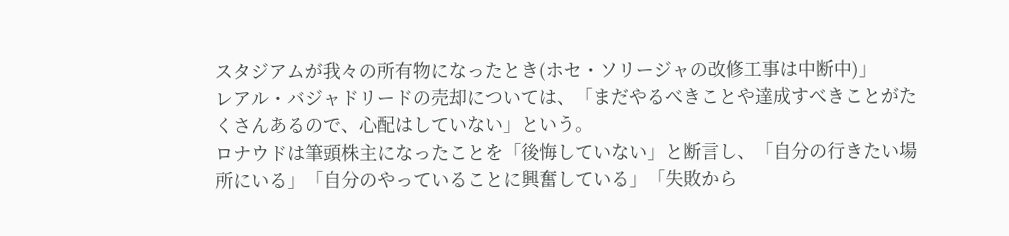スタジアムが我々の所有物になったとき(ホセ・ソリージャの改修工事は中断中)」
レアル・バジャドリードの売却については、「まだやるべきことや達成すべきことがたくさんあるので、心配はしていない」という。
ロナウドは筆頭株主になったことを「後悔していない」と断言し、「自分の行きたい場所にいる」「自分のやっていることに興奮している」「失敗から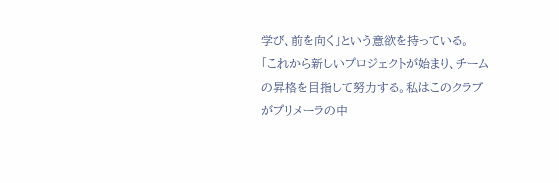学び、前を向く」という意欲を持っている。
「これから新しいプロジェクトが始まり、チームの昇格を目指して努力する。私はこのクラブがプリメーラの中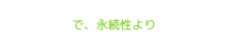で、永続性より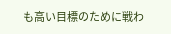も高い目標のために戦わ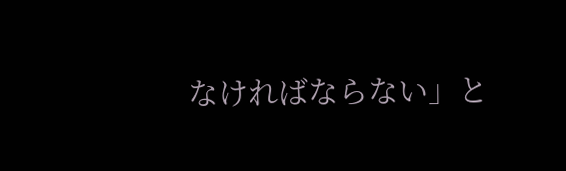なければならない」と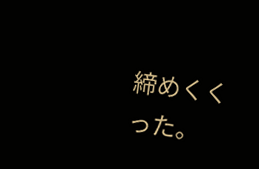締めくくった。